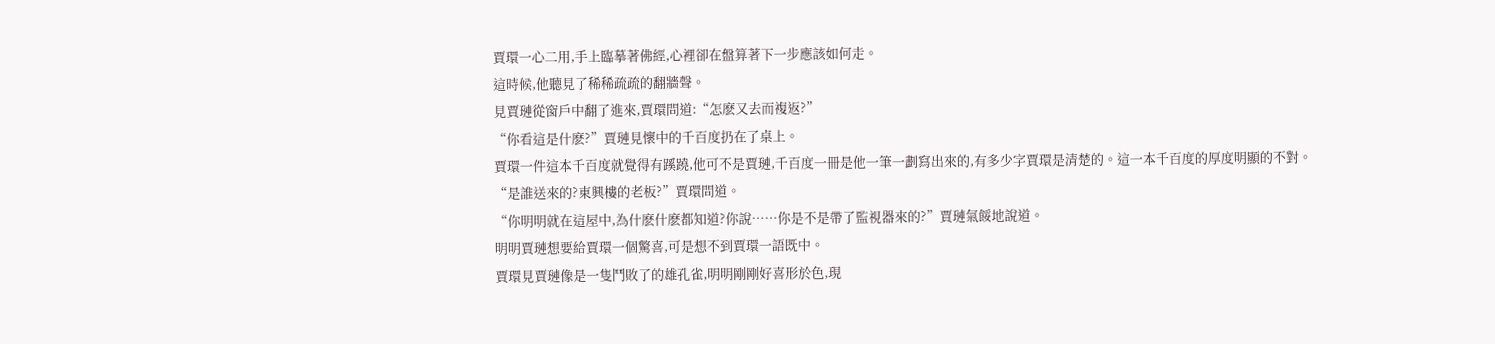賈環一心二用,手上臨摹著佛經,心裡卻在盤算著下一步應該如何走。
這時候,他聽見了稀稀疏疏的翻牆聲。
見賈璉從窗戶中翻了進來,賈環問道:“怎麽又去而複返?”
“你看這是什麽?”賈璉見懷中的千百度扔在了桌上。
賈環一件這本千百度就覺得有蹊蹺,他可不是賈璉,千百度一冊是他一筆一劃寫出來的,有多少字賈環是清楚的。這一本千百度的厚度明顯的不對。
“是誰送來的?東興樓的老板?”賈環問道。
“你明明就在這屋中,為什麽什麽都知道?你說……你是不是帶了監視器來的?”賈璉氣餒地說道。
明明賈璉想要給賈環一個驚喜,可是想不到賈環一語既中。
賈環見賈璉像是一隻鬥敗了的雄孔雀,明明剛剛好喜形於色,現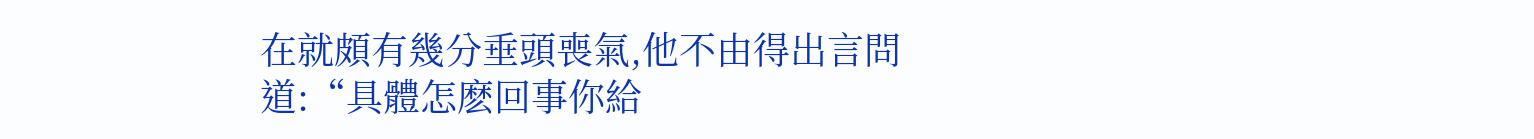在就頗有幾分垂頭喪氣,他不由得出言問道:“具體怎麽回事你給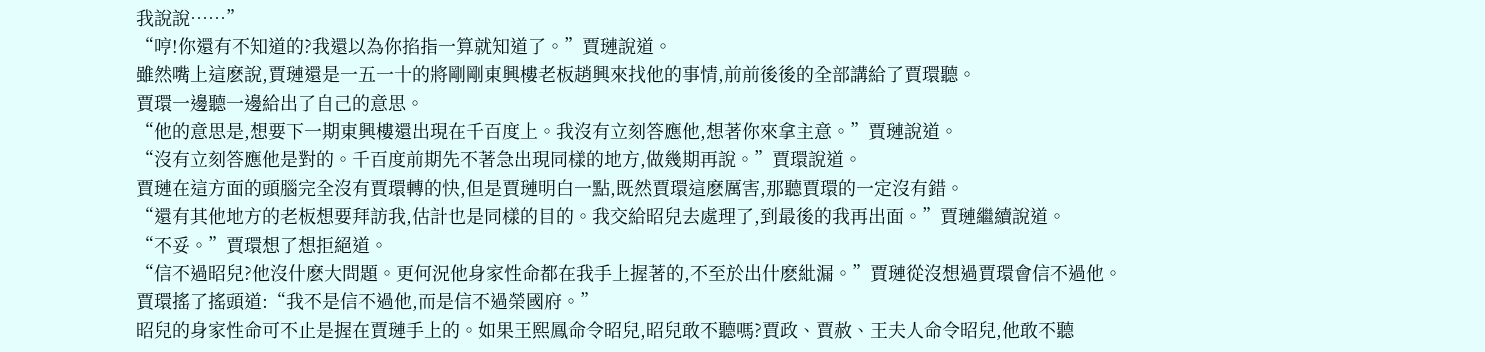我說說……”
“哼!你還有不知道的?我還以為你掐指一算就知道了。”賈璉說道。
雖然嘴上這麽說,賈璉還是一五一十的將剛剛東興樓老板趙興來找他的事情,前前後後的全部講給了賈環聽。
賈環一邊聽一邊給出了自己的意思。
“他的意思是,想要下一期東興樓還出現在千百度上。我沒有立刻答應他,想著你來拿主意。”賈璉說道。
“沒有立刻答應他是對的。千百度前期先不著急出現同樣的地方,做幾期再說。”賈環說道。
賈璉在這方面的頭腦完全沒有賈環轉的快,但是賈璉明白一點,既然賈環這麽厲害,那聽賈環的一定沒有錯。
“還有其他地方的老板想要拜訪我,估計也是同樣的目的。我交給昭兒去處理了,到最後的我再出面。”賈璉繼續說道。
“不妥。”賈環想了想拒絕道。
“信不過昭兒?他沒什麽大問題。更何況他身家性命都在我手上握著的,不至於出什麽紕漏。”賈璉從沒想過賈環會信不過他。
賈環搖了搖頭道:“我不是信不過他,而是信不過榮國府。”
昭兒的身家性命可不止是握在賈璉手上的。如果王熙鳳命令昭兒,昭兒敢不聽嗎?賈政、賈赦、王夫人命令昭兒,他敢不聽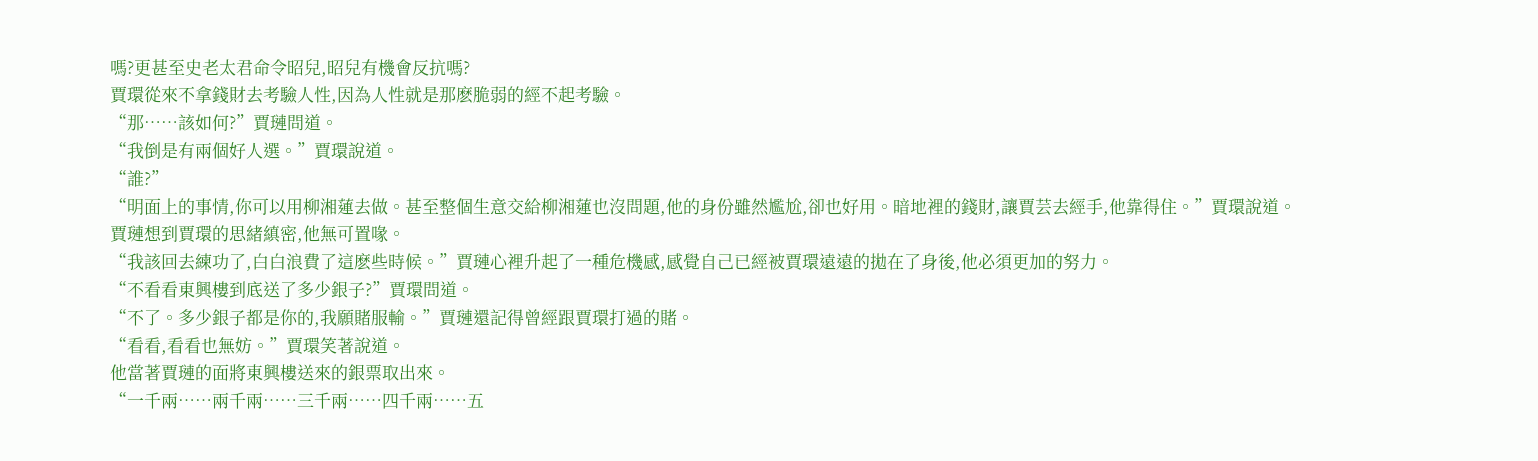嗎?更甚至史老太君命令昭兒,昭兒有機會反抗嗎?
賈環從來不拿錢財去考驗人性,因為人性就是那麽脆弱的經不起考驗。
“那……該如何?”賈璉問道。
“我倒是有兩個好人選。”賈環說道。
“誰?”
“明面上的事情,你可以用柳湘蓮去做。甚至整個生意交給柳湘蓮也沒問題,他的身份雖然尷尬,卻也好用。暗地裡的錢財,讓賈芸去經手,他靠得住。”賈環說道。
賈璉想到賈環的思緒縝密,他無可置喙。
“我該回去練功了,白白浪費了這麽些時候。”賈璉心裡升起了一種危機感,感覺自己已經被賈環遠遠的拋在了身後,他必須更加的努力。
“不看看東興樓到底送了多少銀子?”賈環問道。
“不了。多少銀子都是你的,我願賭服輸。”賈璉還記得曾經跟賈環打過的賭。
“看看,看看也無妨。”賈環笑著說道。
他當著賈璉的面將東興樓送來的銀票取出來。
“一千兩……兩千兩……三千兩……四千兩……五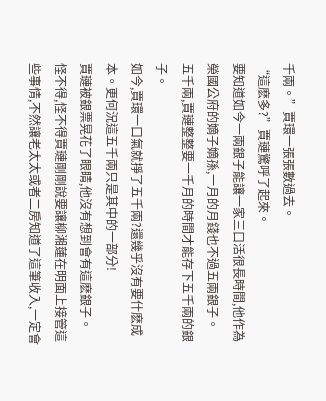千兩。”賈環一張張數過去。
“這麽多?”賈璉驚呼了起來。
要知道如今一兩銀子能讓一家三口活很長時間,他作為榮國公府的嫡子嫡孫,一月的月錢也不過五兩銀子。
五千兩,賈璉整整要一千月的時間才能存下五千兩的銀子。
如今,賈環一口氣就掙了五千兩?還幾乎沒有要什麽成本。更何況這五千兩只是其中的一部分!
賈璉被銀票晃花了眼睛,他沒有想到會有這麽銀子。
怪不得,怪不得賈璉剛剛說要讓柳湘蓮在明面上接管這些事情,不然讓老太太或者二房知道了這筆收入,一定會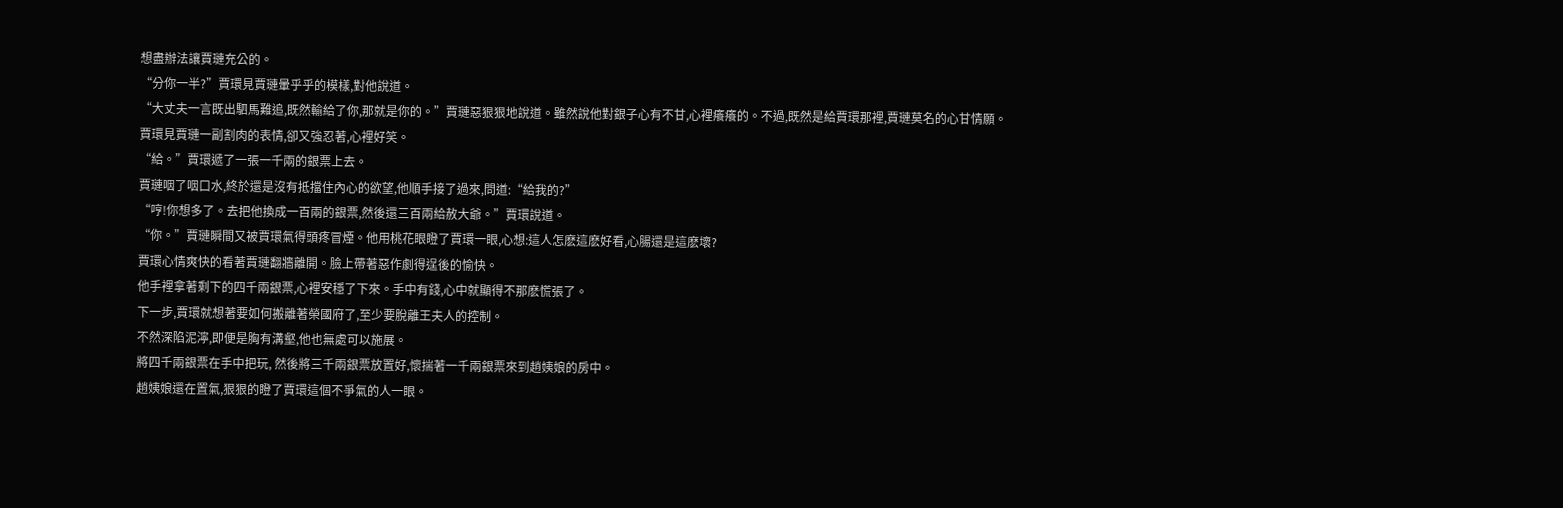想盡辦法讓賈璉充公的。
“分你一半?”賈環見賈璉暈乎乎的模樣,對他說道。
“大丈夫一言既出駟馬難追,既然輸給了你,那就是你的。”賈璉惡狠狠地說道。雖然說他對銀子心有不甘,心裡癢癢的。不過,既然是給賈環那裡,賈璉莫名的心甘情願。
賈環見賈璉一副割肉的表情,卻又強忍著,心裡好笑。
“給。”賈環遞了一張一千兩的銀票上去。
賈璉咽了咽口水,終於還是沒有抵擋住內心的欲望,他順手接了過來,問道:“給我的?”
“哼!你想多了。去把他換成一百兩的銀票,然後還三百兩給赦大爺。”賈環說道。
“你。”賈璉瞬間又被賈環氣得頭疼冒煙。他用桃花眼瞪了賈環一眼,心想:這人怎麽這麽好看,心腸還是這麽壞?
賈環心情爽快的看著賈璉翻牆離開。臉上帶著惡作劇得逞後的愉快。
他手裡拿著剩下的四千兩銀票,心裡安穩了下來。手中有錢,心中就顯得不那麽慌張了。
下一步,賈環就想著要如何搬離著榮國府了,至少要脫離王夫人的控制。
不然深陷泥濘,即便是胸有溝壑,他也無處可以施展。
將四千兩銀票在手中把玩, 然後將三千兩銀票放置好,懷揣著一千兩銀票來到趙姨娘的房中。
趙姨娘還在置氣,狠狠的瞪了賈環這個不爭氣的人一眼。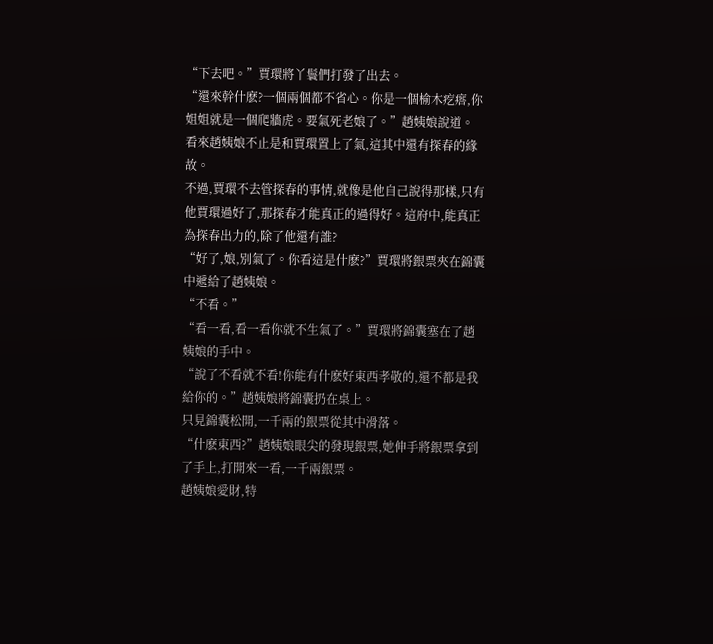“下去吧。”賈環將丫鬟們打發了出去。
“還來幹什麽?一個兩個都不省心。你是一個榆木疙瘩,你姐姐就是一個爬牆虎。要氣死老娘了。”趙姨娘說道。
看來趙姨娘不止是和賈環置上了氣,這其中還有探春的緣故。
不過,賈環不去管探春的事情,就像是他自己說得那樣,只有他賈環過好了,那探春才能真正的過得好。這府中,能真正為探春出力的,除了他還有誰?
“好了,娘,別氣了。你看這是什麽?”賈環將銀票夾在錦囊中遞給了趙姨娘。
“不看。”
“看一看,看一看你就不生氣了。”賈環將錦囊塞在了趙姨娘的手中。
“說了不看就不看!你能有什麽好東西孝敬的,還不都是我給你的。”趙姨娘將錦囊扔在桌上。
只見錦囊松開,一千兩的銀票從其中滑落。
“什麽東西?”趙姨娘眼尖的發現銀票,她伸手將銀票拿到了手上,打開來一看,一千兩銀票。
趙姨娘愛財,特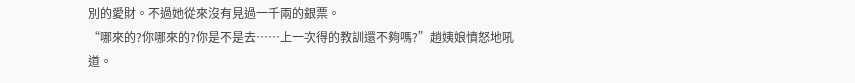別的愛財。不過她從來沒有見過一千兩的銀票。
“哪來的?你哪來的?你是不是去……上一次得的教訓還不夠嗎?”趙姨娘憤怒地吼道。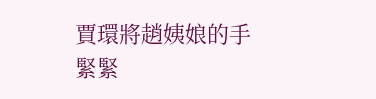賈環將趙姨娘的手緊緊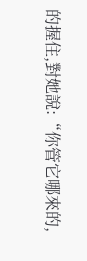的握住,對她說:“你管它哪來的,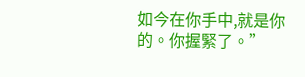如今在你手中,就是你的。你握緊了。”